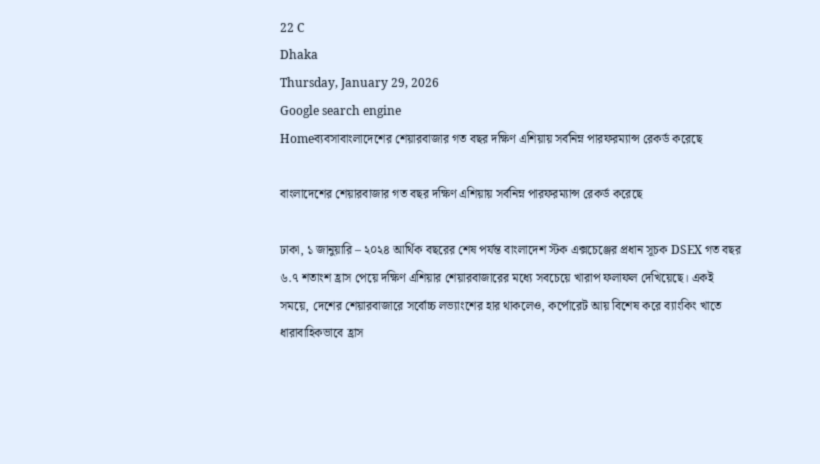22 C
Dhaka
Thursday, January 29, 2026
Google search engine
Homeব্যবসাবাংলাদেশের শেয়ারবাজার গত বছর দক্ষিণ এশিয়ায় সর্বনিম্ন পারফরম্যান্স রেকর্ড করেছে

বাংলাদেশের শেয়ারবাজার গত বছর দক্ষিণ এশিয়ায় সর্বনিম্ন পারফরম্যান্স রেকর্ড করেছে

ঢাকা, ১ জানুয়ারি – ২০২৪ আর্থিক বছরের শেষ পর্যন্ত বাংলাদেশ স্টক এক্সচেঞ্জের প্রধান সূচক DSEX গত বছর ৬.৭ শতাংশ হ্রাস পেয়ে দক্ষিণ এশিয়ার শেয়ারবাজারের মধ্যে সবচেয়ে খারাপ ফলাফল দেখিয়েছে। একই সময়ে, দেশের শেয়ারবাজারে সর্বোচ্চ লভ্যাংশের হার থাকলেও, কর্পোরেট আয় বিশেষ করে ব্যাংকিং খাতে ধারাবাহিকভাবে হ্রাস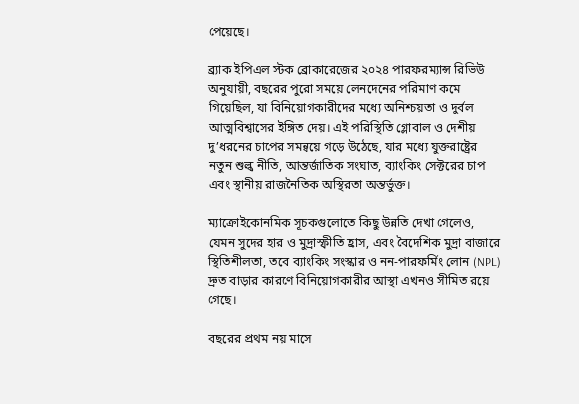পেয়েছে।

ব্র্যাক ইপিএল স্টক ব্রোকারেজের ২০২৪ পারফরম্যান্স রিভিউ অনুযায়ী, বছরের পুরো সময়ে লেনদেনের পরিমাণ কমে গিয়েছিল, যা বিনিয়োগকারীদের মধ্যে অনিশ্চয়তা ও দুর্বল আত্মবিশ্বাসের ইঙ্গিত দেয়। এই পরিস্থিতি গ্লোবাল ও দেশীয় দু’ধরনের চাপের সমন্বয়ে গড়ে উঠেছে, যার মধ্যে যুক্তরাষ্ট্রের নতুন শুল্ক নীতি, আন্তর্জাতিক সংঘাত, ব্যাংকিং সেক্টরের চাপ এবং স্থানীয় রাজনৈতিক অস্থিরতা অন্তর্ভুক্ত।

ম্যাক্রোইকোনমিক সূচকগুলোতে কিছু উন্নতি দেখা গেলেও, যেমন সুদের হার ও মুদ্রাস্ফীতি হ্রাস, এবং বৈদেশিক মুদ্রা বাজারে স্থিতিশীলতা, তবে ব্যাংকিং সংস্কার ও নন-পারফর্মিং লোন (NPL) দ্রুত বাড়ার কারণে বিনিয়োগকারীর আস্থা এখনও সীমিত রয়ে গেছে।

বছরের প্রথম নয় মাসে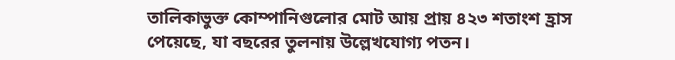তালিকাভুক্ত কোম্পানিগুলোর মোট আয় প্রায় ৪২৩ শতাংশ হ্রাস পেয়েছে, যা বছরের তুলনায় উল্লেখযোগ্য পতন।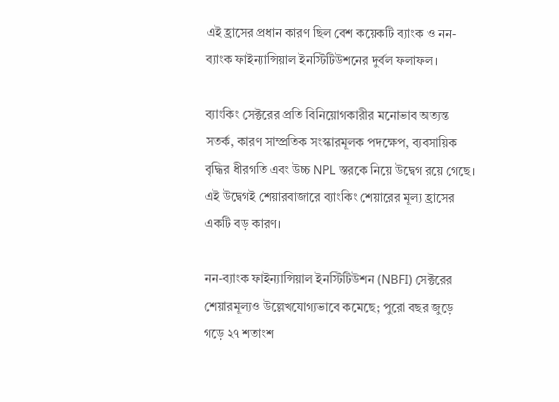এই হ্রাসের প্রধান কারণ ছিল বেশ কয়েকটি ব্যাংক ও নন-ব্যাংক ফাইন্যান্সিয়াল ইনস্টিটিউশনের দুর্বল ফলাফল।

ব্যাংকিং সেক্টরের প্রতি বিনিয়োগকারীর মনোভাব অত্যন্ত সতর্ক, কারণ সাম্প্রতিক সংস্কারমূলক পদক্ষেপ, ব্যবসায়িক বৃদ্ধির ধীরগতি এবং উচ্চ NPL স্তরকে নিয়ে উদ্বেগ রয়ে গেছে। এই উদ্বেগই শেয়ারবাজারে ব্যাংকিং শেয়ারের মূল্য হ্রাসের একটি বড় কারণ।

নন-ব্যাংক ফাইন্যান্সিয়াল ইনস্টিটিউশন (NBFI) সেক্টরের শেয়ারমূল্যও উল্লেখযোগ্যভাবে কমেছে; পুরো বছর জুড়ে গড়ে ২৭ শতাংশ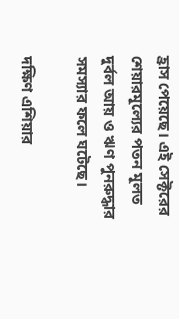হ্রাস পেয়েছে। এই সেক্টরের শেয়ারমূল্যের পতন মূলত দুর্বল আয় ও ঋণ পুনরুদ্ধার সমস্যার ফলে ঘটেছে।

দক্ষিণ এশিয়ার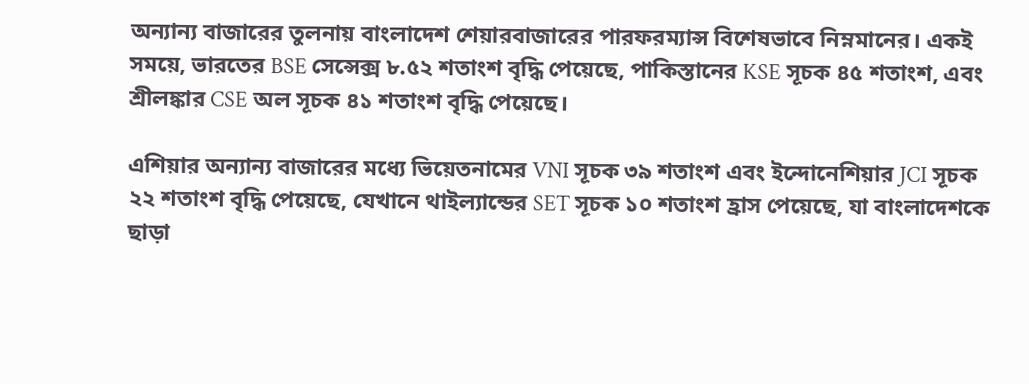অন্যান্য বাজারের তুলনায় বাংলাদেশ শেয়ারবাজারের পারফরম্যান্স বিশেষভাবে নিম্নমানের। একই সময়ে, ভারতের BSE সেন্সেক্স ৮.৫২ শতাংশ বৃদ্ধি পেয়েছে, পাকিস্তানের KSE সূচক ৪৫ শতাংশ, এবং শ্রীলঙ্কার CSE অল সূচক ৪১ শতাংশ বৃদ্ধি পেয়েছে।

এশিয়ার অন্যান্য বাজারের মধ্যে ভিয়েতনামের VNI সূচক ৩৯ শতাংশ এবং ইন্দোনেশিয়ার JCI সূচক ২২ শতাংশ বৃদ্ধি পেয়েছে, যেখানে থাইল্যান্ডের SET সূচক ১০ শতাংশ হ্রাস পেয়েছে, যা বাংলাদেশকে ছাড়া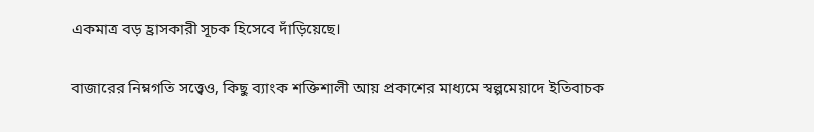একমাত্র বড় হ্রাসকারী সূচক হিসেবে দাঁড়িয়েছে।

বাজারের নিম্নগতি সত্ত্বেও, কিছু ব্যাংক শক্তিশালী আয় প্রকাশের মাধ্যমে স্বল্পমেয়াদে ইতিবাচক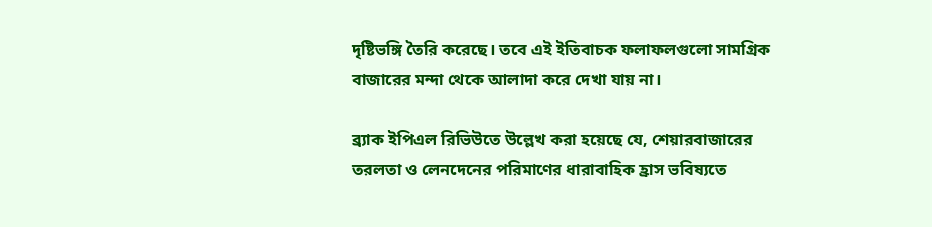দৃষ্টিভঙ্গি তৈরি করেছে। তবে এই ইতিবাচক ফলাফলগুলো সামগ্রিক বাজারের মন্দা থেকে আলাদা করে দেখা যায় না।

ব্র্যাক ইপিএল রিভিউতে উল্লেখ করা হয়েছে যে, শেয়ারবাজারের তরলতা ও লেনদেনের পরিমাণের ধারাবাহিক হ্রাস ভবিষ্যতে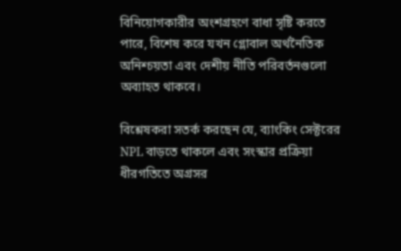বিনিয়োগকারীর অংশগ্রহণে বাধা সৃষ্টি করতে পারে, বিশেষ করে যখন গ্লোবাল অর্থনৈতিক অনিশ্চয়তা এবং দেশীয় নীতি পরিবর্তনগুলো অব্যাহত থাকবে।

বিশ্লেষকরা সতর্ক করছেন যে, ব্যাংকিং সেক্টরের NPL বাড়তে থাকলে এবং সংস্কার প্রক্রিয়া ধীরগতিতে অগ্রসর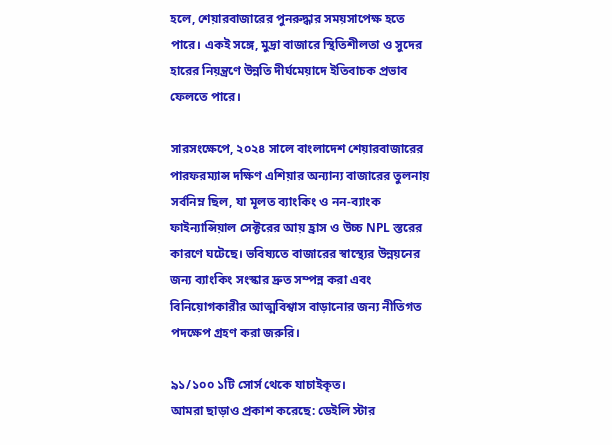হলে, শেয়ারবাজারের পুনরুদ্ধার সময়সাপেক্ষ হতে পারে। একই সঙ্গে, মুদ্রা বাজারে স্থিতিশীলতা ও সুদের হারের নিয়ন্ত্রণে উন্নতি দীর্ঘমেয়াদে ইতিবাচক প্রভাব ফেলতে পারে।

সারসংক্ষেপে, ২০২৪ সালে বাংলাদেশ শেয়ারবাজারের পারফরম্যান্স দক্ষিণ এশিয়ার অন্যান্য বাজারের তুলনায় সর্বনিম্ন ছিল, যা মূলত ব্যাংকিং ও নন-ব্যাংক ফাইন্যান্সিয়াল সেক্টরের আয় হ্রাস ও উচ্চ NPL স্তরের কারণে ঘটেছে। ভবিষ্যতে বাজারের স্বাস্থ্যের উন্নয়নের জন্য ব্যাংকিং সংস্কার দ্রুত সম্পন্ন করা এবং বিনিয়োগকারীর আত্মবিশ্বাস বাড়ানোর জন্য নীতিগত পদক্ষেপ গ্রহণ করা জরুরি।

৯১/১০০ ১টি সোর্স থেকে যাচাইকৃত।
আমরা ছাড়াও প্রকাশ করেছে: ডেইলি স্টার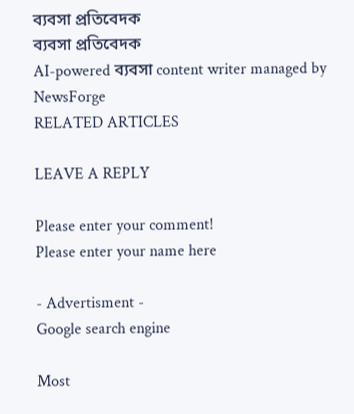ব্যবসা প্রতিবেদক
ব্যবসা প্রতিবেদক
AI-powered ব্যবসা content writer managed by NewsForge
RELATED ARTICLES

LEAVE A REPLY

Please enter your comment!
Please enter your name here

- Advertisment -
Google search engine

Most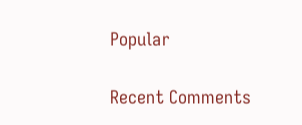Popular

Recent Comments